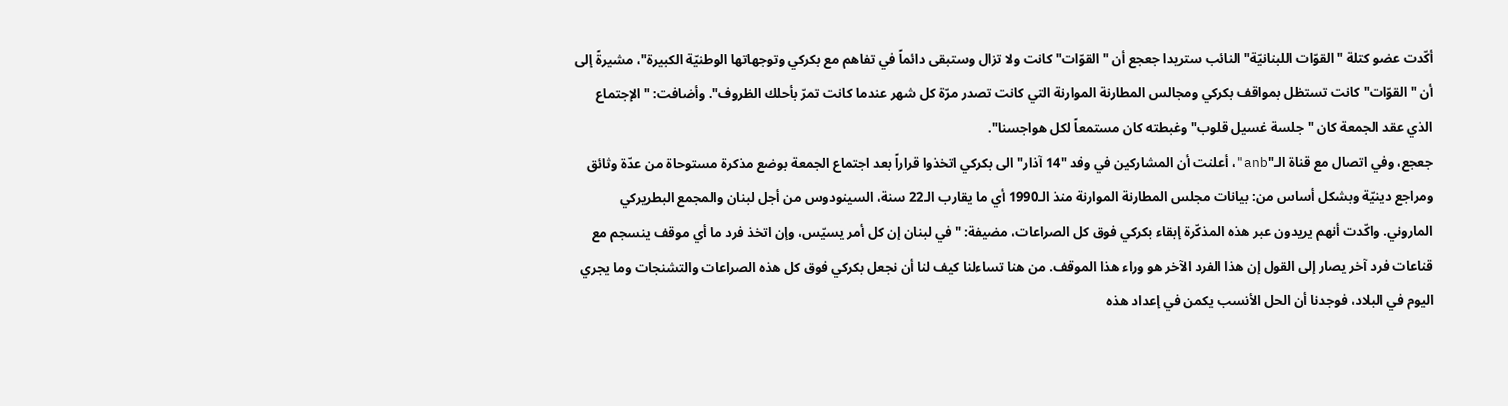أكّدت عضو كتلة "القوّات اللبنانيّة" النائب ستريدا جعجع أن "القوّات" كانت ولا تزال وستبقى دائماً في تفاهم مع بكركي وتوجهاتها الوطنيّة الكبيرة"، مشيرةً إلى أن "القوّات" كانت تستظل بمواقف بكركي ومجالس المطارنة الموارنة التي كانت تصدر مرّة كل شهر عندما كانت تمرّ بأحلك الظروف". وأضافت: "الإجتماع الذي عقد الجمعة كان "جلسة غسيل قلوب" وغبطته كان مستمعاً لكل هواجسنا".
جعجع، وفي اتصال مع قناة الـ"anb"، أعلنت أن المشاركين في وفد "14 آذار" الى بكركي اتخذوا قراراً بعد اجتماع الجمعة بوضع مذكرة مستوحاة من عدّة وثائق ومراجع دينيّة وبشكل أساس من: بيانات مجلس المطارنة الموارنة منذ الـ1990 أي ما يقارب الـ22 سنة، السينودوس من أجل لبنان والمجمع البطريركي الماروني. واكّدت أنهم يريدون عبر هذه المذكّرة إبقاء بكركي فوق كل الصراعات، مضيفة: "في لبنان إن كل أمر يسيّس، وإن اتخذ فرد ما أي موقف ينسجم مع قناعات فرد آخر يصار إلى القول إن هذا الفرد الآخر هو وراء هذا الموقف. من هنا تساءلنا كيف لنا أن نجعل بكركي فوق كل هذه الصراعات والتشنجات وما يجري اليوم في البلاد، فوجدنا أن الحل الأنسب يكمن في إعداد هذه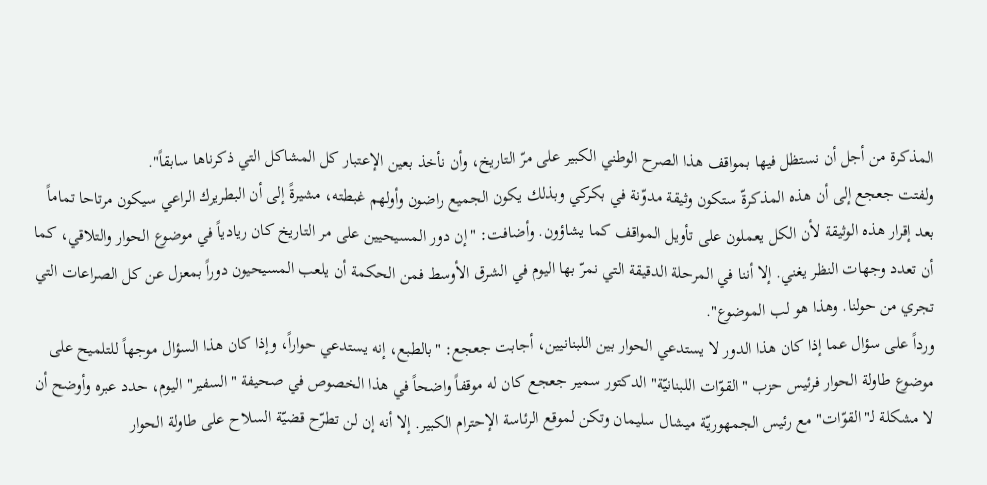المذكرة من أجل أن نستظل فيها بمواقف هذا الصرح الوطني الكبير على مرّ التاريخ، وأن نأخذ بعين الإعتبار كل المشاكل التي ذكرناها سابقاً".
ولفتت جعجع إلى أن هذه المذكرةّ ستكون وثيقة مدوّنة في بكركي وبذلك يكون الجميع راضون وأولهم غبطته، مشيرةً إلى أن البطريرك الراعي سيكون مرتاحا تماماً بعد إقرار هذه الوثيقة لأن الكل يعملون على تأويل المواقف كما يشاؤون. وأضافت: "إن دور المسيحيين على مر التاريخ كان ريادياً في موضوع الحوار والتلاقي، كما أن تعدد وجهات النظر يغني. إلا أننا في المرحلة الدقيقة التي نمرّ بها اليوم في الشرق الأوسط فمن الحكمة أن يلعب المسيحيون دوراً بمعزل عن كل الصراعات التي تجري من حولنا. وهذا هو لب الموضوع".
ورداً على سؤال عما إذا كان هذا الدور لا يستدعي الحوار بين اللبنانيين، أجابت جعجع: "بالطبع، إنه يستدعي حواراً، وإذا كان هذا السؤال موجهاً للتلميح على موضوع طاولة الحوار فرئيس حزب "القوّات اللبنانيّة" الدكتور سمير جعجع كان له موقفاً واضحاً في هذا الخصوص في صحيفة "السفير" اليوم، حدد عبره وأوضح أن لا مشكلة لـ"القوّات" مع رئيس الجمهوريّة ميشال سليمان وتكن لموقع الرئاسة الإحترام الكبير. إلا أنه إن لن تطرّح قضيّة السلاح على طاولة الحوار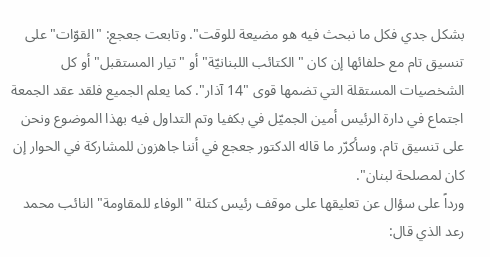بشكل جدي فكل ما نبحث فيه هو مضيعة للوقت". وتابعت جعجع: "القوّات" على تنسيق تام مع حلفائها إن كان "الكتائب اللبنانيّة" أو "تيار المستقبل" أو كل الشخصيات المستقلة التي تضمها قوى "14 آذار". كما يعلم الجميع فلقد عقد الجمعة اجتماع في دارة الرئيس أمين الجميّل في بكفيا وتم التداول فيه بهذا الموضوع ونحن على تنسيق تام. وسأكرّر ما قاله الدكتور جعجع في أننا جاهزون للمشاركة في الحوار إن كان لمصلحة لبنان".
ورداً على سؤال عن تعليقها على موقف رئيس كتلة "الوفاء للمقاومة" النائب محمد رعد الذي قال: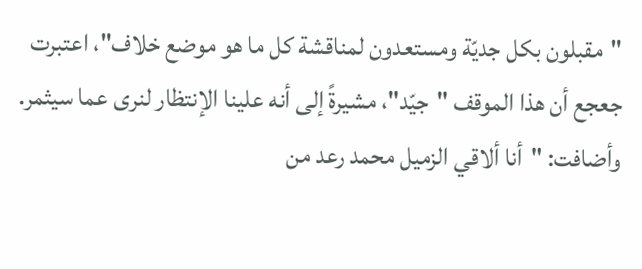"مقبلون بكل جديّة ومستعدون لمناقشة كل ما هو موضع خلاف"، اعتبرت جعجع أن هذا الموقف "جيّد"، مشيرةً إلى أنه علينا الإنتظار لنرى عما سيثمر. وأضافت: "أنا ألاقي الزميل محمد رعد من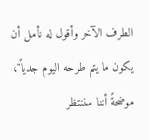الطرف الآخر وأقول له نأمل أن يكون ما يتم طرحه اليوم جدياً"، موضحةً أننا سننتظر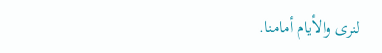لنرى والأيام أمامنا.